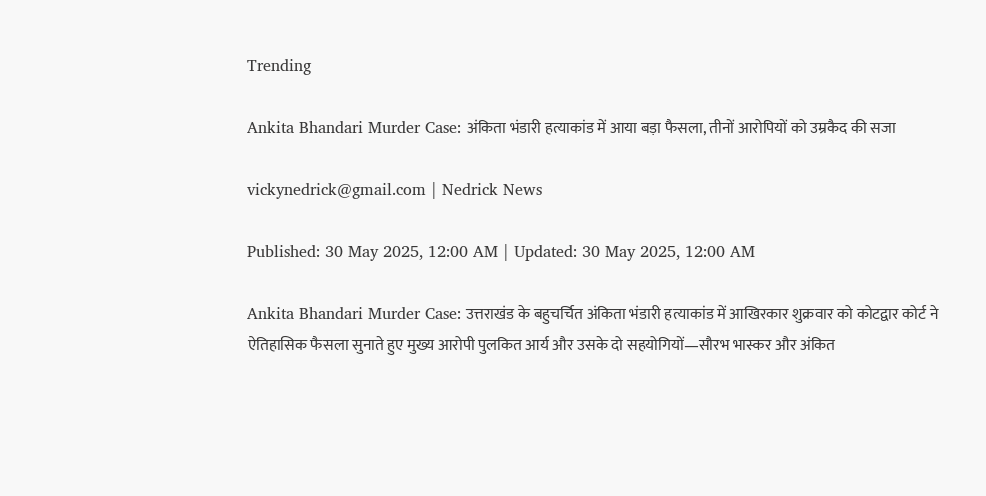Trending

Ankita Bhandari Murder Case: अंकिता भंडारी हत्याकांड में आया बड़ा फैसला, तीनों आरोपियों को उम्रकैद की सजा

vickynedrick@gmail.com | Nedrick News

Published: 30 May 2025, 12:00 AM | Updated: 30 May 2025, 12:00 AM

Ankita Bhandari Murder Case: उत्तराखंड के बहुचर्चित अंकिता भंडारी हत्याकांड में आखिरकार शुक्रवार को कोटद्वार कोर्ट ने ऐतिहासिक फैसला सुनाते हुए मुख्य आरोपी पुलकित आर्य और उसके दो सहयोगियों—सौरभ भास्कर और अंकित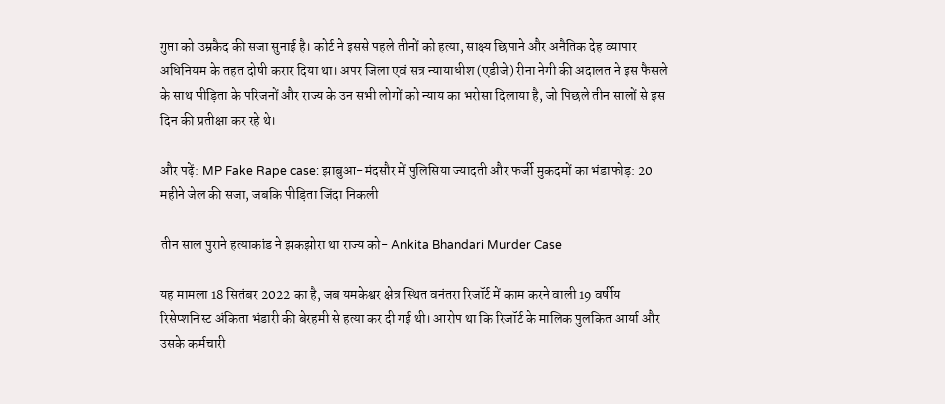गुप्ता को उम्रकैद की सजा सुनाई है। कोर्ट ने इससे पहले तीनों को हत्या, साक्ष्य छिपाने और अनैतिक देह व्यापार अधिनियम के तहत दोषी करार दिया था। अपर जिला एवं सत्र न्यायाधीश (एडीजे) रीना नेगी की अदालत ने इस फैसले के साथ पीड़िता के परिजनों और राज्य के उन सभी लोगों को न्याय का भरोसा दिलाया है, जो पिछले तीन सालों से इस दिन की प्रतीक्षा कर रहे थे।

और पढ़ें: MP Fake Rape case: झाबुआ-मंदसौर में पुलिसिया ज्यादती और फर्जी मुकदमों का भंडाफोड़: 20 महीने जेल की सजा, जबकि पीड़िता जिंदा निकली

तीन साल पुराने हत्याकांड ने झकझोरा था राज्य को- Ankita Bhandari Murder Case

यह मामला 18 सितंबर 2022 का है, जब यमकेश्वर क्षेत्र स्थित वनंतरा रिजॉर्ट में काम करने वाली 19 वर्षीय रिसेप्शनिस्ट अंकिता भंडारी की बेरहमी से हत्या कर दी गई थी। आरोप था कि रिजॉर्ट के मालिक पुलकित आर्या और उसके कर्मचारी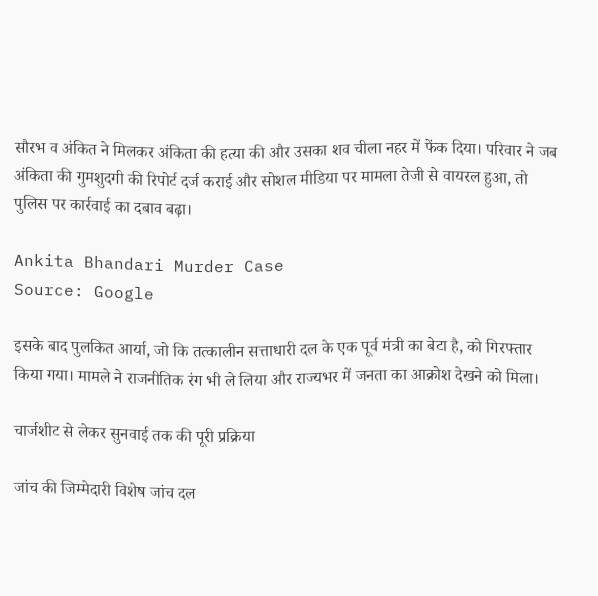सौरभ व अंकित ने मिलकर अंकिता की हत्या की और उसका शव चीला नहर में फेंक दिया। परिवार ने जब अंकिता की गुमशुदगी की रिपोर्ट दर्ज कराई और सोशल मीडिया पर मामला तेजी से वायरल हुआ, तो पुलिस पर कार्रवाई का दबाव बढ़ा।

Ankita Bhandari Murder Case
Source: Google

इसके बाद पुलकित आर्या, जो कि तत्कालीन सत्ताधारी दल के एक पूर्व मंत्री का बेटा है, को गिरफ्तार किया गया। मामले ने राजनीतिक रंग भी ले लिया और राज्यभर में जनता का आक्रोश देखने को मिला।

चार्जशीट से लेकर सुनवाई तक की पूरी प्रक्रिया

जांच की जिम्मेदारी विशेष जांच दल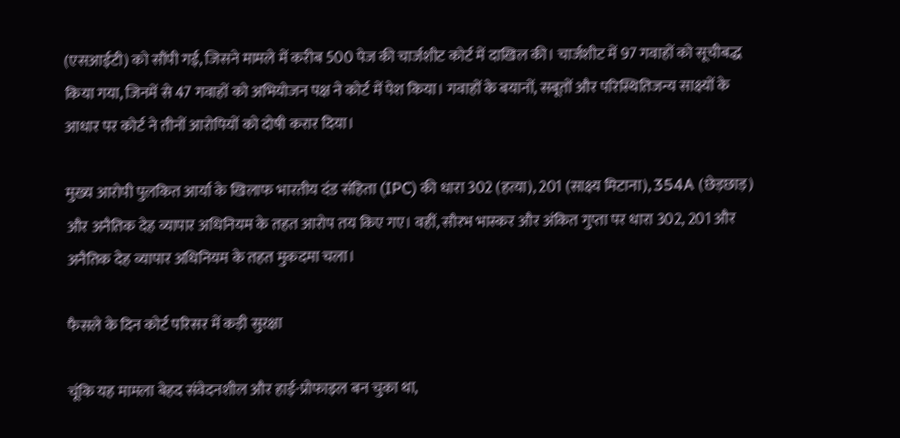(एसआईटी) को सौंपी गई, जिसने मामले में करीब 500 पेज की चार्जशीट कोर्ट में दाखिल की। चार्जशीट में 97 गवाहों को सूचीबद्ध किया गया, जिनमें से 47 गवाहों को अभियोजन पक्ष ने कोर्ट में पेश किया। गवाहों के बयानों, सबूतों और परिस्थितिजन्य साक्ष्यों के आधार पर कोर्ट ने तीनों आरोपियों को दोषी करार दिया।

मुख्य आरोपी पुलकित आर्या के खिलाफ भारतीय दंड संहिता (IPC) की धारा 302 (हत्या), 201 (साक्ष्य मिटाना), 354A (छेड़छाड़) और अनैतिक देह व्यापार अधिनियम के तहत आरोप तय किए गए। वहीं, सौरभ भास्कर और अंकित गुप्ता पर धारा 302, 201 और अनैतिक देह व्यापार अधिनियम के तहत मुकदमा चला।

फैसले के दिन कोर्ट परिसर में कड़ी सुरक्षा

चूंकि यह मामला बेहद संवेदनशील और हाई-प्रोफाइल बन चुका था,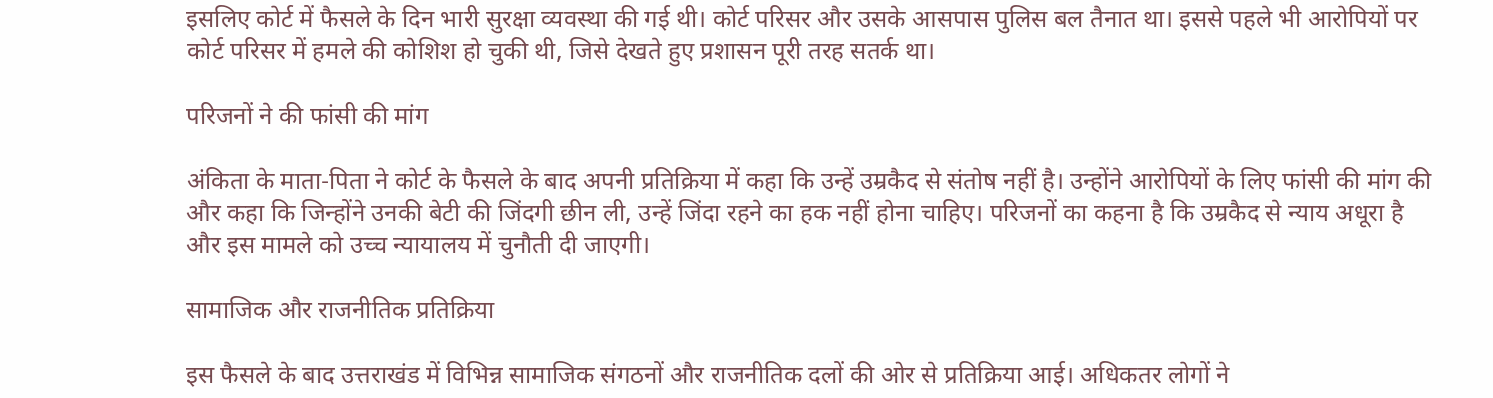इसलिए कोर्ट में फैसले के दिन भारी सुरक्षा व्यवस्था की गई थी। कोर्ट परिसर और उसके आसपास पुलिस बल तैनात था। इससे पहले भी आरोपियों पर कोर्ट परिसर में हमले की कोशिश हो चुकी थी, जिसे देखते हुए प्रशासन पूरी तरह सतर्क था।

परिजनों ने की फांसी की मांग

अंकिता के माता-पिता ने कोर्ट के फैसले के बाद अपनी प्रतिक्रिया में कहा कि उन्हें उम्रकैद से संतोष नहीं है। उन्होंने आरोपियों के लिए फांसी की मांग की और कहा कि जिन्होंने उनकी बेटी की जिंदगी छीन ली, उन्हें जिंदा रहने का हक नहीं होना चाहिए। परिजनों का कहना है कि उम्रकैद से न्याय अधूरा है और इस मामले को उच्च न्यायालय में चुनौती दी जाएगी।

सामाजिक और राजनीतिक प्रतिक्रिया

इस फैसले के बाद उत्तराखंड में विभिन्न सामाजिक संगठनों और राजनीतिक दलों की ओर से प्रतिक्रिया आई। अधिकतर लोगों ने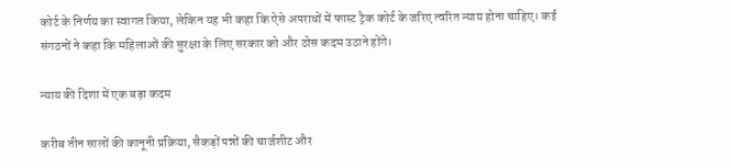कोर्ट के निर्णय का स्वागत किया, लेकिन यह भी कहा कि ऐसे अपराधों में फास्ट ट्रैक कोर्ट के जरिए त्वरित न्याय होना चाहिए। कई संगठनों ने कहा कि महिलाओं की सुरक्षा के लिए सरकार को और ठोस कदम उठाने होंगे।

न्याय की दिशा में एक बड़ा कदम

करीब तीन सालों की कानूनी प्रक्रिया, सैकड़ों पन्नों की चार्जशीट और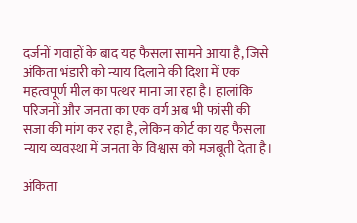दर्जनों गवाहों के बाद यह फैसला सामने आया है, जिसे अंकिता भंडारी को न्याय दिलाने की दिशा में एक महत्वपूर्ण मील का पत्थर माना जा रहा है। हालांकि परिजनों और जनता का एक वर्ग अब भी फांसी की सजा की मांग कर रहा है, लेकिन कोर्ट का यह फैसला न्याय व्यवस्था में जनता के विश्वास को मजबूती देता है।

अंकिता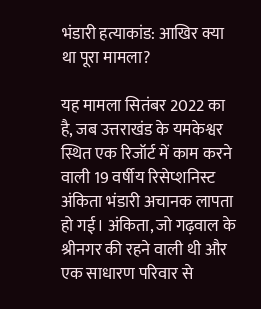भंडारी हत्याकांड: आखिर क्या था पूरा मामला?

यह मामला सितंबर 2022 का है, जब उत्तराखंड के यमकेश्वर स्थित एक रिजॉर्ट में काम करने वाली 19 वर्षीय रिसेप्शनिस्ट अंकिता भंडारी अचानक लापता हो गई। अंकिता, जो गढ़वाल के श्रीनगर की रहने वाली थी और एक साधारण परिवार से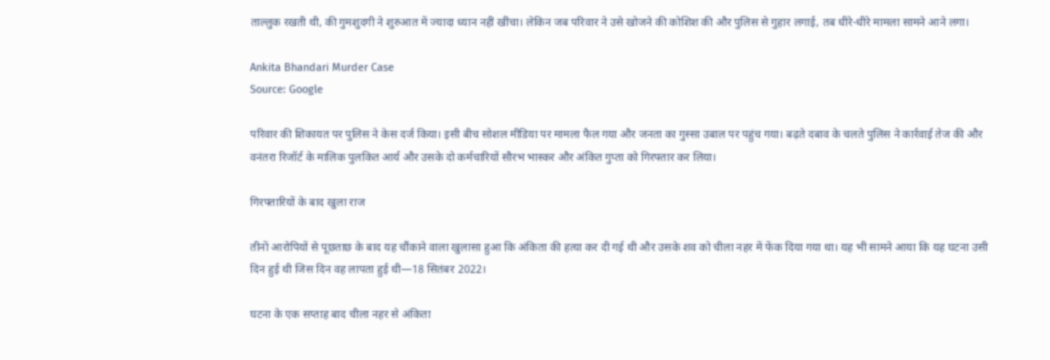ताल्लुक रखती थी, की गुमशुदगी ने शुरुआत में ज्यादा ध्यान नहीं खींचा। लेकिन जब परिवार ने उसे खोजने की कोशिश की और पुलिस से गुहार लगाई, तब धीरे-धीरे मामला सामने आने लगा।

Ankita Bhandari Murder Case
Source: Google

परिवार की शिकायत पर पुलिस ने केस दर्ज किया। इसी बीच सोशल मीडिया पर मामला फैल गया और जनता का गुस्सा उबाल पर पहुंच गया। बढ़ते दबाव के चलते पुलिस ने कार्रवाई तेज की और वनंतरा रिजॉर्ट के मालिक पुलकित आर्य और उसके दो कर्मचारियों सौरभ भास्कर और अंकित गुप्ता को गिरफ्तार कर लिया।

गिरफ्तारियों के बाद खुला राज

तीनों आरोपियों से पूछताछ के बाद यह चौंकाने वाला खुलासा हुआ कि अंकिता की हत्या कर दी गई थी और उसके शव को चीला नहर में फेंक दिया गया था। यह भी सामने आया कि यह घटना उसी दिन हुई थी जिस दिन वह लापता हुई थी—18 सितंबर 2022।

घटना के एक सप्ताह बाद चीला नहर से अंकिता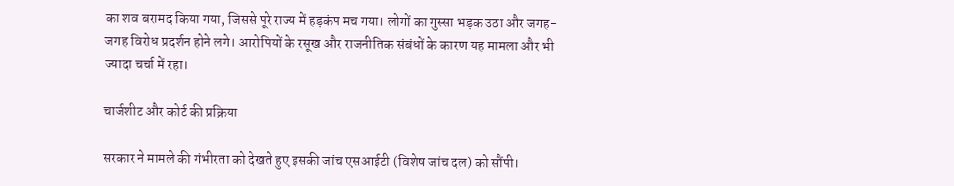का शव बरामद किया गया, जिससे पूरे राज्य में हड़कंप मच गया। लोगों का गुस्सा भड़क उठा और जगह-जगह विरोध प्रदर्शन होने लगे। आरोपियों के रसूख और राजनीतिक संबंधों के कारण यह मामला और भी ज्यादा चर्चा में रहा।

चार्जशीट और कोर्ट की प्रक्रिया

सरकार ने मामले की गंभीरता को देखते हुए इसकी जांच एसआईटी (विशेष जांच दल) को सौंपी।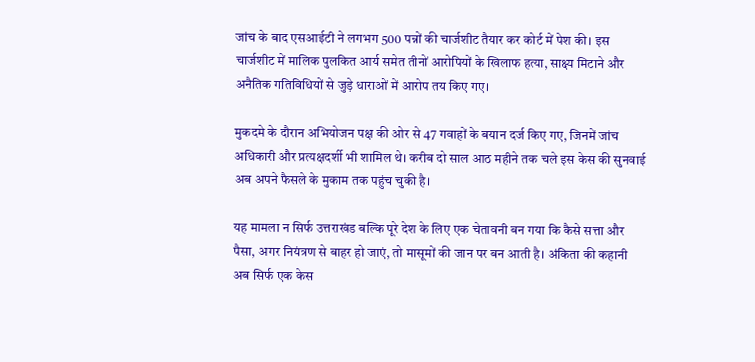जांच के बाद एसआईटी ने लगभग 500 पन्नों की चार्जशीट तैयार कर कोर्ट में पेश की। इस चार्जशीट में मालिक पुलकित आर्य समेत तीनों आरोपियों के खिलाफ हत्या, साक्ष्य मिटाने और अनैतिक गतिविधियों से जुड़े धाराओं में आरोप तय किए गए।

मुकदमे के दौरान अभियोजन पक्ष की ओर से 47 गवाहों के बयान दर्ज किए गए, जिनमें जांच अधिकारी और प्रत्यक्षदर्शी भी शामिल थे। करीब दो साल आठ महीने तक चले इस केस की सुनवाई अब अपने फैसले के मुकाम तक पहुंच चुकी है।

यह मामला न सिर्फ उत्तराखंड बल्कि पूरे देश के लिए एक चेतावनी बन गया कि कैसे सत्ता और पैसा, अगर नियंत्रण से बाहर हो जाएं, तो मासूमों की जान पर बन आती है। अंकिता की कहानी अब सिर्फ एक केस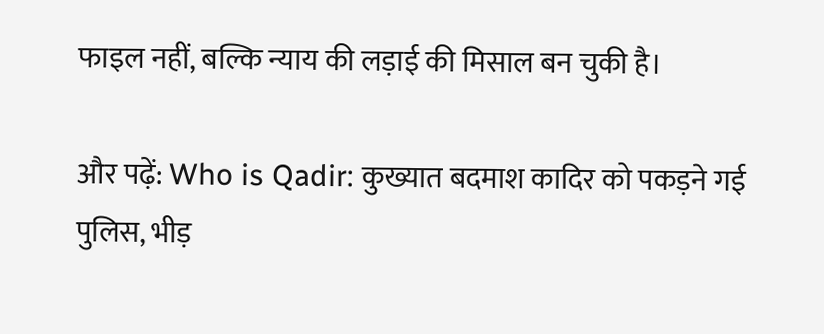फाइल नहीं, बल्कि न्याय की लड़ाई की मिसाल बन चुकी है।

और पढ़ें: Who is Qadir: कुख्यात बदमाश कादिर को पकड़ने गई पुलिस, भीड़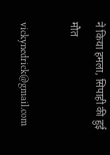ने किया हमला, सिपाही की हुई मौत

vickynedrick@gmail.com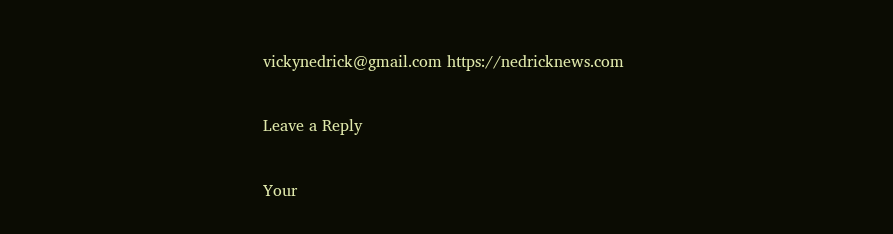vickynedrick@gmail.com https://nedricknews.com

Leave a Reply

Your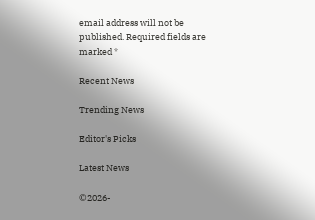email address will not be published. Required fields are marked *

Recent News

Trending News

Editor's Picks

Latest News

©2026-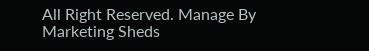All Right Reserved. Manage By Marketing Sheds